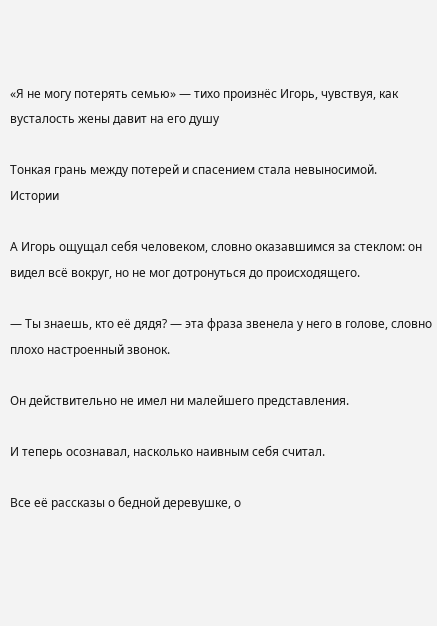«Я не могу потерять семью» — тихо произнёс Игорь, чувствуя, как вусталость жены давит на его душу

Тонкая грань между потерей и спасением стала невыносимой.
Истории

А Игорь ощущал себя человеком, словно оказавшимся за стеклом: он видел всё вокруг, но не мог дотронуться до происходящего.

— Ты знаешь, кто её дядя? — эта фраза звенела у него в голове, словно плохо настроенный звонок.

Он действительно не имел ни малейшего представления.

И теперь осознавал, насколько наивным себя считал.

Все её рассказы о бедной деревушке, о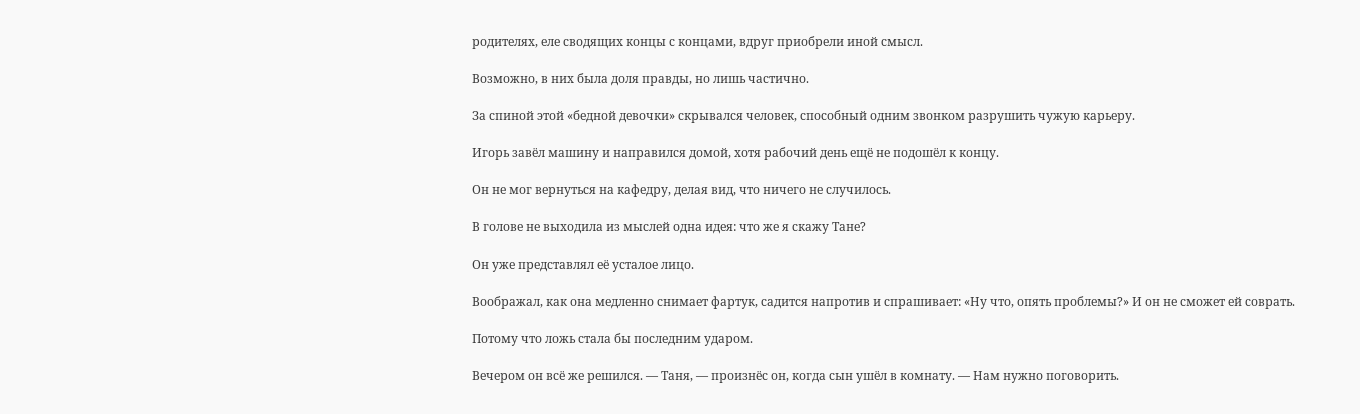родителях, еле сводящих концы с концами, вдруг приобрели иной смысл.

Возможно, в них была доля правды, но лишь частично.

За спиной этой «бедной девочки» скрывался человек, способный одним звонком разрушить чужую карьеру.

Игорь завёл машину и направился домой, хотя рабочий день ещё не подошёл к концу.

Он не мог вернуться на кафедру, делая вид, что ничего не случилось.

В голове не выходила из мыслей одна идея: что же я скажу Тане?

Он уже представлял её усталое лицо.

Воображал, как она медленно снимает фартук, садится напротив и спрашивает: «Ну что, опять проблемы?» И он не сможет ей соврать.

Потому что ложь стала бы последним ударом.

Вечером он всё же решился. — Таня, — произнёс он, когда сын ушёл в комнату. — Нам нужно поговорить.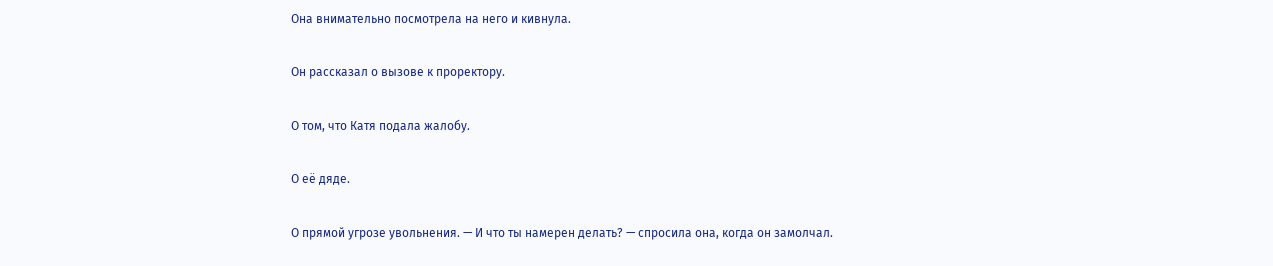Она внимательно посмотрела на него и кивнула.

Он рассказал о вызове к проректору.

О том, что Катя подала жалобу.

О её дяде.

О прямой угрозе увольнения. — И что ты намерен делать? — спросила она, когда он замолчал.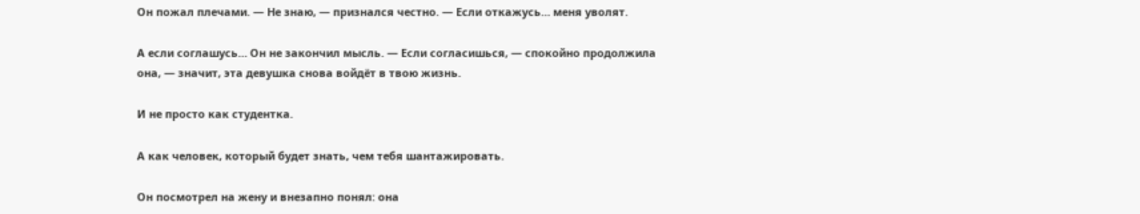Он пожал плечами. — Не знаю, — признался честно. — Если откажусь… меня уволят.

А если соглашусь… Он не закончил мысль. — Если согласишься, — спокойно продолжила она, — значит, эта девушка снова войдёт в твою жизнь.

И не просто как студентка.

А как человек, который будет знать, чем тебя шантажировать.

Он посмотрел на жену и внезапно понял: она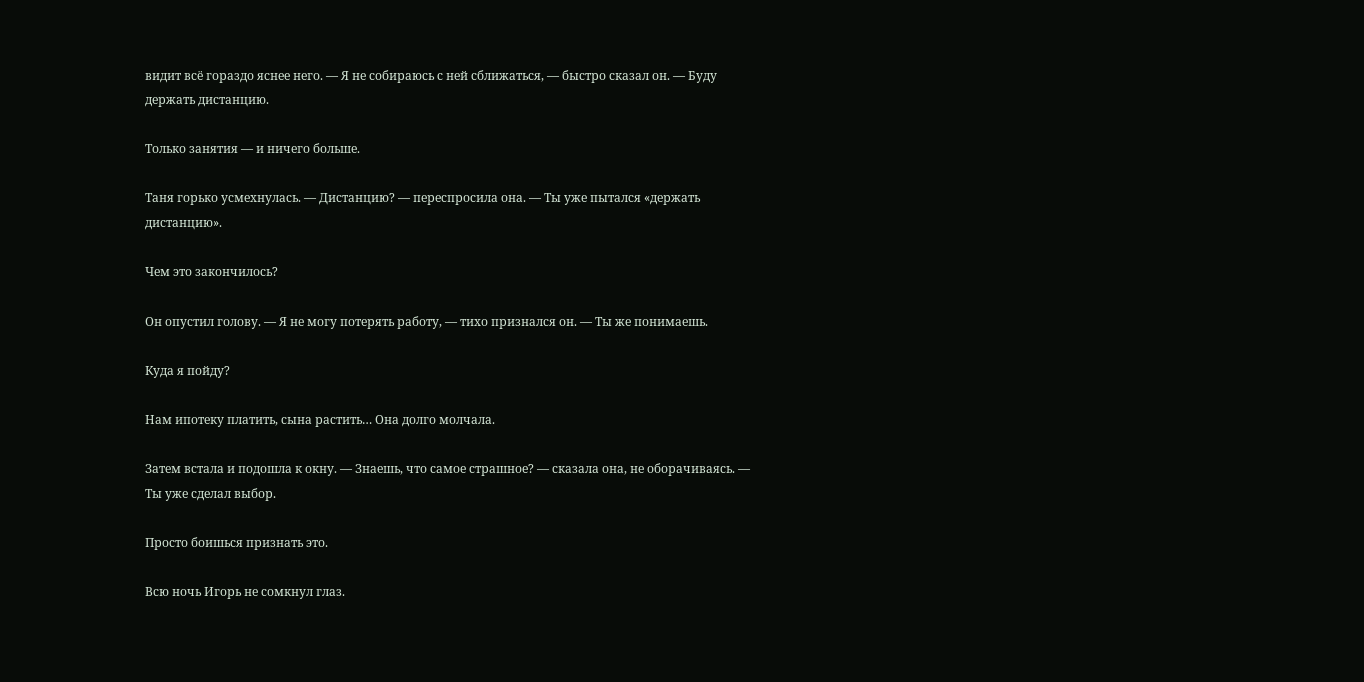видит всё гораздо яснее него. — Я не собираюсь с ней сближаться, — быстро сказал он. — Буду держать дистанцию.

Только занятия — и ничего больше.

Таня горько усмехнулась. — Дистанцию? — переспросила она. — Ты уже пытался «держать дистанцию».

Чем это закончилось?

Он опустил голову. — Я не могу потерять работу, — тихо признался он. — Ты же понимаешь.

Куда я пойду?

Нам ипотеку платить, сына растить… Она долго молчала.

Затем встала и подошла к окну. — Знаешь, что самое страшное? — сказала она, не оборачиваясь. — Ты уже сделал выбор.

Просто боишься признать это.

Всю ночь Игорь не сомкнул глаз.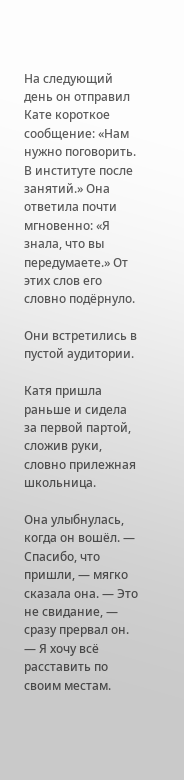На следующий день он отправил Кате короткое сообщение: «Нам нужно поговорить. В институте после занятий.» Она ответила почти мгновенно: «Я знала, что вы передумаете.» От этих слов его словно подёрнуло.

Они встретились в пустой аудитории.

Катя пришла раньше и сидела за первой партой, сложив руки, словно прилежная школьница.

Она улыбнулась, когда он вошёл. — Спасибо, что пришли, — мягко сказала она. — Это не свидание, — сразу прервал он. — Я хочу всё расставить по своим местам.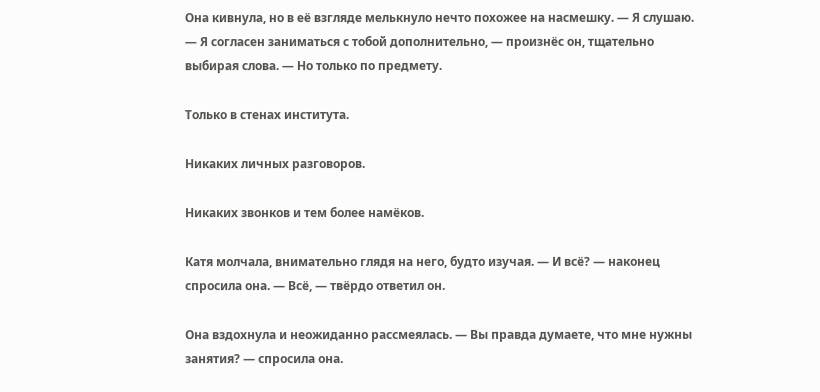Она кивнула, но в её взгляде мелькнуло нечто похожее на насмешку. — Я слушаю. — Я согласен заниматься с тобой дополнительно, — произнёс он, тщательно выбирая слова. — Но только по предмету.

Только в стенах института.

Никаких личных разговоров.

Никаких звонков и тем более намёков.

Катя молчала, внимательно глядя на него, будто изучая. — И всё? — наконец спросила она. — Всё, — твёрдо ответил он.

Она вздохнула и неожиданно рассмеялась. — Вы правда думаете, что мне нужны занятия? — спросила она.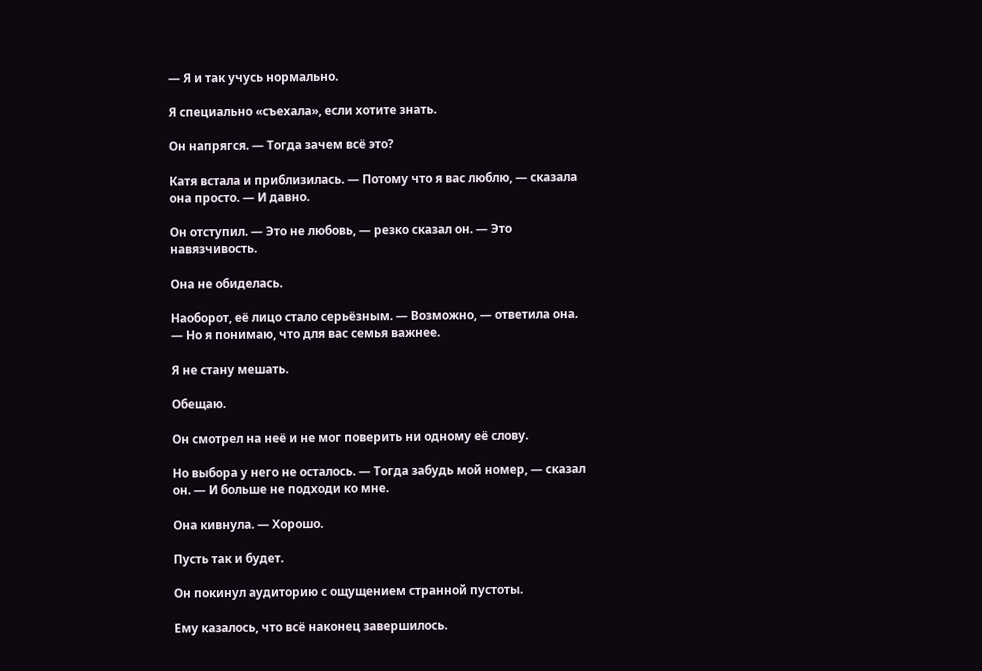— Я и так учусь нормально.

Я специально «съехала», если хотите знать.

Он напрягся. — Тогда зачем всё это?

Катя встала и приблизилась. — Потому что я вас люблю, — сказала она просто. — И давно.

Он отступил. — Это не любовь, — резко сказал он. — Это навязчивость.

Она не обиделась.

Наоборот, её лицо стало серьёзным. — Возможно, — ответила она. — Но я понимаю, что для вас семья важнее.

Я не стану мешать.

Обещаю.

Он смотрел на неё и не мог поверить ни одному её слову.

Но выбора у него не осталось. — Тогда забудь мой номер, — сказал он. — И больше не подходи ко мне.

Она кивнула. — Хорошо.

Пусть так и будет.

Он покинул аудиторию с ощущением странной пустоты.

Ему казалось, что всё наконец завершилось.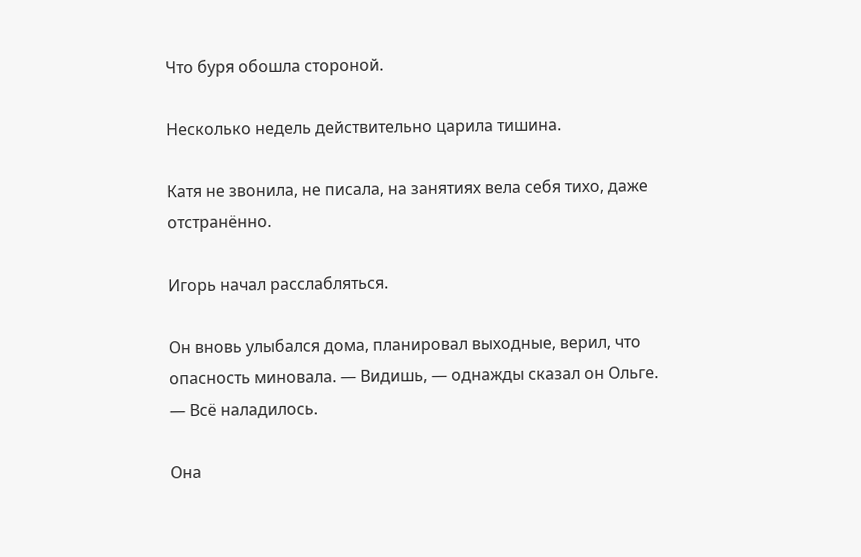Что буря обошла стороной.

Несколько недель действительно царила тишина.

Катя не звонила, не писала, на занятиях вела себя тихо, даже отстранённо.

Игорь начал расслабляться.

Он вновь улыбался дома, планировал выходные, верил, что опасность миновала. — Видишь, — однажды сказал он Ольге. — Всё наладилось.

Она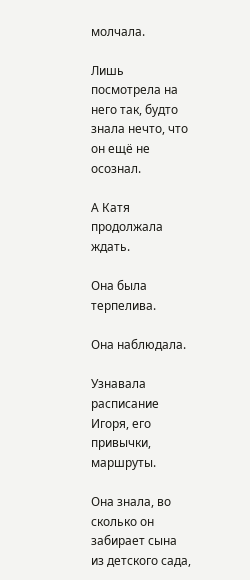молчала.

Лишь посмотрела на него так, будто знала нечто, что он ещё не осознал.

А Катя продолжала ждать.

Она была терпелива.

Она наблюдала.

Узнавала расписание Игоря, его привычки, маршруты.

Она знала, во сколько он забирает сына из детского сада,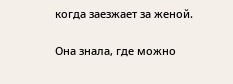когда заезжает за женой.

Она знала, где можно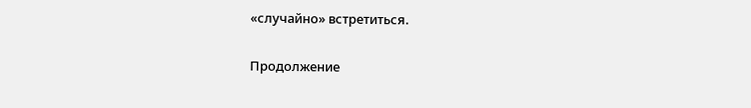«случайно» встретиться.

Продолжение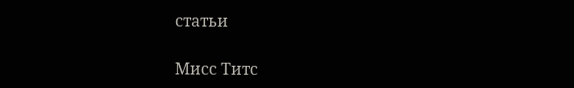статьи

Мисс Титс